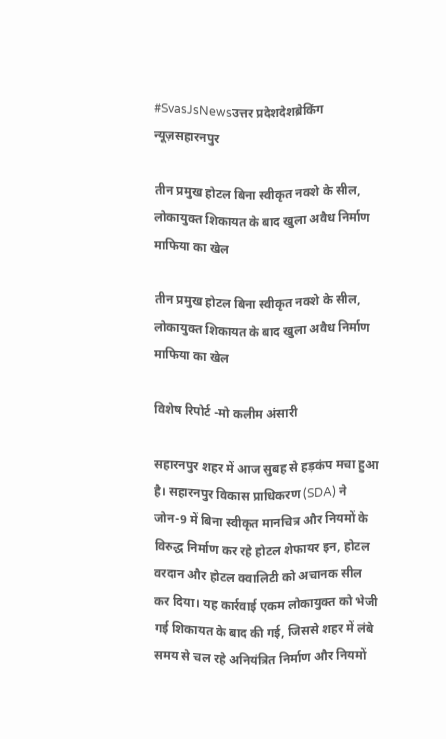#SvasJsNewsउत्तर प्रदेशदेशब्रेकिंग न्यूज़सहारनपुर

तीन प्रमुख होटल बिना स्वीकृत नक्शे के सील, लोकायुक्त शिकायत के बाद खुला अवैध निर्माण माफिया का खेल

तीन प्रमुख होटल बिना स्वीकृत नक्शे के सील, लोकायुक्त शिकायत के बाद खुला अवैध निर्माण माफिया का खेल

विशेष रिपोर्ट -मो कलीम अंसारी

सहारनपुर शहर में आज सुबह से हड़कंप मचा हुआ है। सहारनपुर विकास प्राधिकरण (SDA) ने जोन-9 में बिना स्वीकृत मानचित्र और नियमों के विरुद्ध निर्माण कर रहे होटल शेफायर इन, होटल वरदान और होटल क्वालिटी को अचानक सील कर दिया। यह कार्रवाई एकम लोकायुक्त को भेजी गई शिकायत के बाद की गई, जिससे शहर में लंबे समय से चल रहे अनियंत्रित निर्माण और नियमों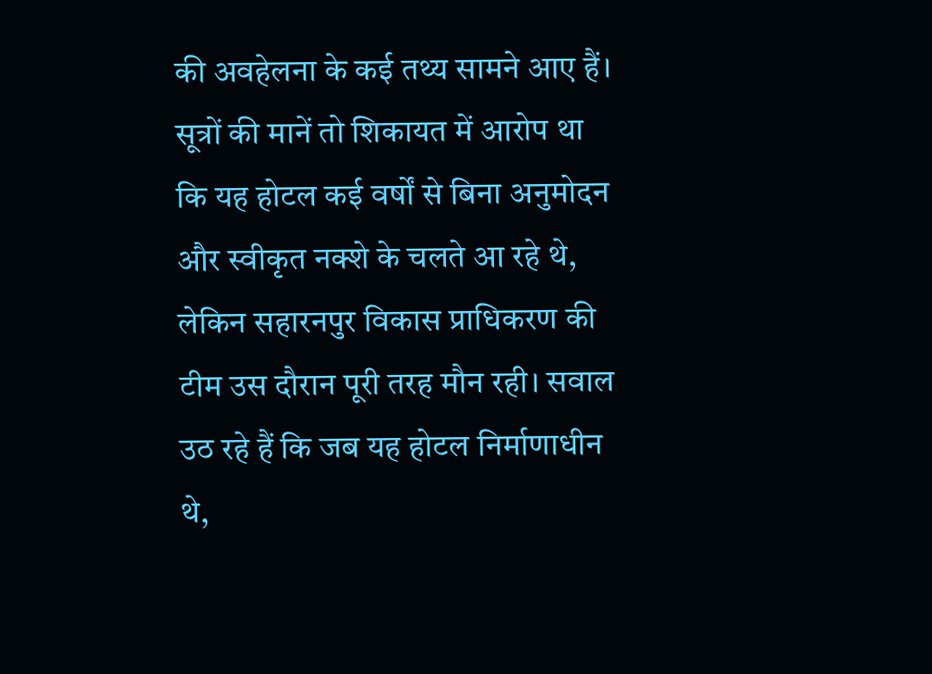की अवहेलना के कई तथ्य सामने आए हैं। सूत्रों की मानें तो शिकायत में आरोप था कि यह होटल कई वर्षों से बिना अनुमोदन और स्वीकृत नक्शे के चलते आ रहे थे, लेकिन सहारनपुर विकास प्राधिकरण की टीम उस दौरान पूरी तरह मौन रही। सवाल उठ रहे हैं कि जब यह होटल निर्माणाधीन थे,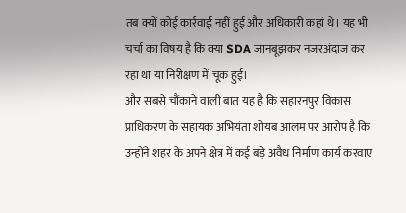तब क्यों कोई कार्रवाई नहीं हुई और अधिकारी कहां थे। यह भी चर्चा का विषय है कि क्या SDA जानबूझकर नजरअंदाज कर रहा था या निरीक्षण में चूक हुई।
और सबसे चौंकाने वाली बात यह है कि सहारनपुर विकास प्राधिकरण के सहायक अभियंता शोयब आलम पर आरोप है कि उन्होंने शहर के अपने क्षेत्र में कई बड़े अवैध निर्माण कार्य करवाए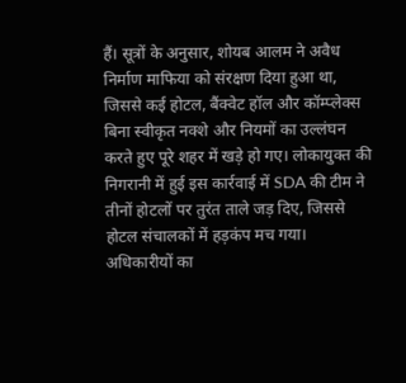हैं। सूत्रों के अनुसार, शोयब आलम ने अवैध निर्माण माफिया को संरक्षण दिया हुआ था, जिससे कई होटल, बैंक्वेट हॉल और कॉम्प्लेक्स बिना स्वीकृत नक्शे और नियमों का उल्लंघन करते हुए पूरे शहर में खड़े हो गए।‌ लोकायुक्त की निगरानी में हुई इस कार्रवाई में SDA की टीम ने तीनों होटलों पर तुरंत ताले जड़ दिए, जिससे होटल संचालकों में हड़कंप मच गया। अधिकारीयों का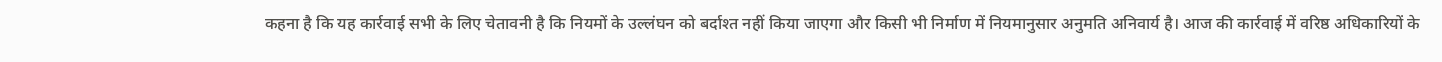कहना है कि यह कार्रवाई सभी के लिए चेतावनी है कि नियमों के उल्लंघन को बर्दाश्त नहीं किया जाएगा और किसी भी निर्माण में नियमानुसार अनुमति अनिवार्य है। आज की कार्रवाई में वरिष्ठ अधिकारियों के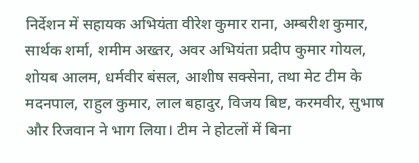निर्देशन में सहायक अभियंता वीरेश कुमार राना, अम्बरीश कुमार, सार्थक शर्मा, शमीम अख्तर, अवर अभियंता प्रदीप कुमार गोयल, शोयब आलम, धर्मवीर बंसल, आशीष सक्सेना, तथा मेट टीम के मदनपाल, राहुल कुमार, लाल बहादुर, विजय बिष्ट, करमवीर, सुभाष और रिजवान ने भाग लिया। टीम ने होटलों में बिना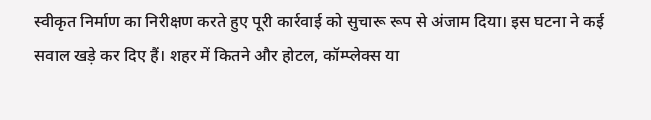स्वीकृत निर्माण का निरीक्षण करते हुए पूरी कार्रवाई को सुचारू रूप से अंजाम दिया। इस घटना ने कई सवाल खड़े कर दिए हैं। शहर में कितने और होटल, कॉम्प्लेक्स या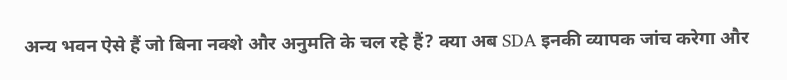अन्य भवन ऐसे हैं जो बिना नक्शे और अनुमति के चल रहे हैं? क्या अब SDA इनकी व्यापक जांच करेगा और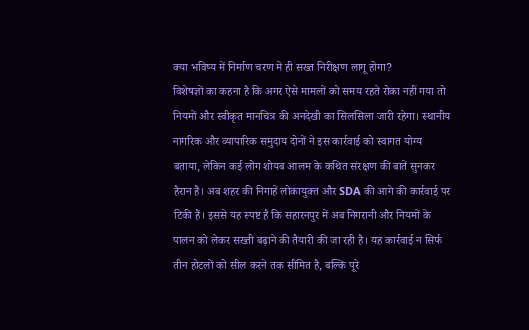क्या भविष्य में निर्माण चरण में ही सख्त निरीक्षण लागू होगा?
विशेषज्ञों का कहना है कि अगर ऐसे मामलों को समय रहते रोका नहीं गया तो नियमों और स्वीकृत मानचित्र की अनदेखी का सिलसिला जारी रहेगा। स्थानीय नागरिक और व्यापारिक समुदाय दोनों ने इस कार्रवाई को स्वागत योग्य बताया, लेकिन कई लोग शोयब आलम के कथित संरक्षण की बातें सुनकर हैरान हैं। अब शहर की निगाहें लोकायुक्त और SDA की आगे की कार्रवाई पर टिकी हैं। इससे यह स्पष्ट है कि सहारनपुर में अब निगरानी और नियमों के पालन को लेकर सख्ती बढ़ाने की तैयारी की जा रही है। यह कार्रवाई न सिर्फ तीन होटलों को सील करने तक सीमित है, बल्कि पूरे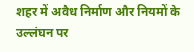शहर में अवैध निर्माण और नियमों के उल्लंघन पर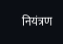नियंत्रण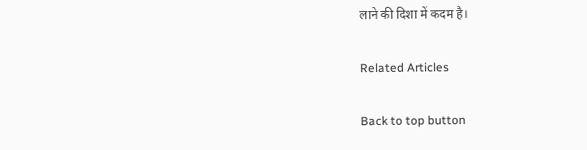लाने की दिशा में कदम है।

Related Articles

Back to top button